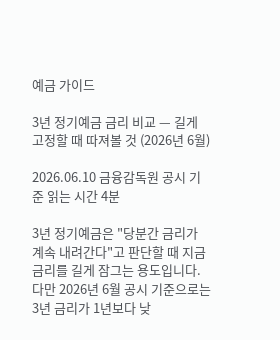예금 가이드

3년 정기예금 금리 비교 — 길게 고정할 때 따져볼 것 (2026년 6월)

2026.06.10 금융감독원 공시 기준 읽는 시간 4분

3년 정기예금은 "당분간 금리가 계속 내려간다"고 판단할 때 지금 금리를 길게 잠그는 용도입니다. 다만 2026년 6월 공시 기준으로는 3년 금리가 1년보다 낮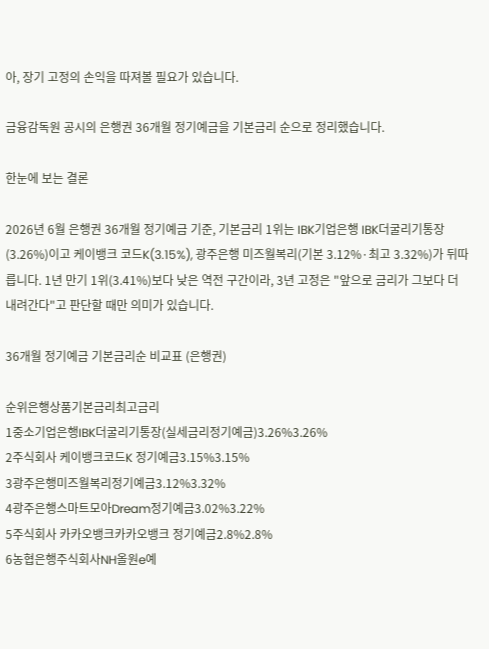아, 장기 고정의 손익을 따져볼 필요가 있습니다.

금융감독원 공시의 은행권 36개월 정기예금을 기본금리 순으로 정리했습니다.

한눈에 보는 결론

2026년 6월 은행권 36개월 정기예금 기준, 기본금리 1위는 IBK기업은행 IBK더굴리기통장(3.26%)이고 케이뱅크 코드K(3.15%), 광주은행 미즈월복리(기본 3.12%·최고 3.32%)가 뒤따릅니다. 1년 만기 1위(3.41%)보다 낮은 역전 구간이라, 3년 고정은 "앞으로 금리가 그보다 더 내려간다"고 판단할 때만 의미가 있습니다.

36개월 정기예금 기본금리순 비교표 (은행권)

순위은행상품기본금리최고금리
1중소기업은행IBK더굴리기통장(실세금리정기예금)3.26%3.26%
2주식회사 케이뱅크코드K 정기예금3.15%3.15%
3광주은행미즈월복리정기예금3.12%3.32%
4광주은행스마트모아Dream정기예금3.02%3.22%
5주식회사 카카오뱅크카카오뱅크 정기예금2.8%2.8%
6농협은행주식회사NH올원e예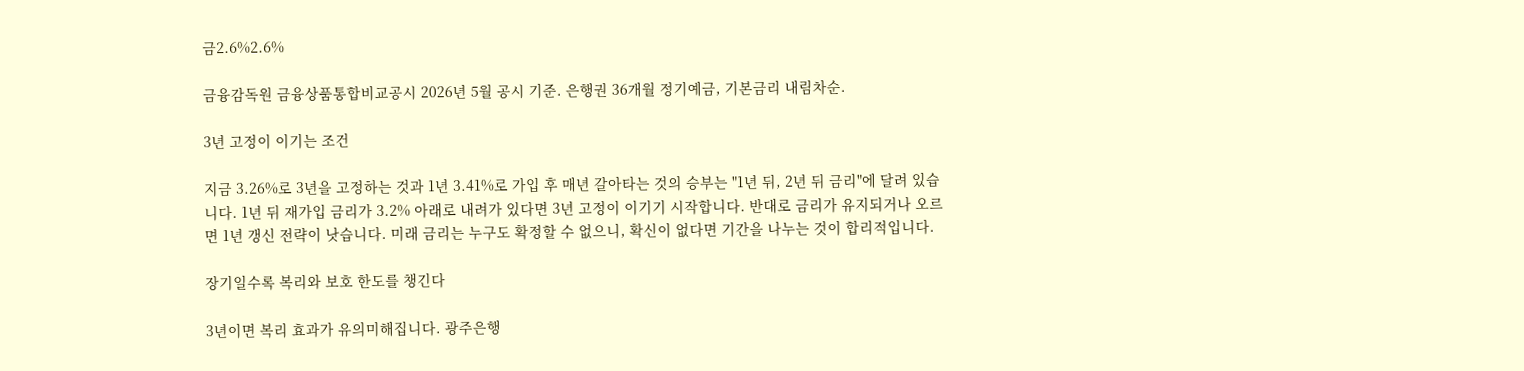금2.6%2.6%

금융감독원 금융상품통합비교공시 2026년 5월 공시 기준. 은행권 36개월 정기예금, 기본금리 내림차순.

3년 고정이 이기는 조건

지금 3.26%로 3년을 고정하는 것과 1년 3.41%로 가입 후 매년 갈아타는 것의 승부는 "1년 뒤, 2년 뒤 금리"에 달려 있습니다. 1년 뒤 재가입 금리가 3.2% 아래로 내려가 있다면 3년 고정이 이기기 시작합니다. 반대로 금리가 유지되거나 오르면 1년 갱신 전략이 낫습니다. 미래 금리는 누구도 확정할 수 없으니, 확신이 없다면 기간을 나누는 것이 합리적입니다.

장기일수록 복리와 보호 한도를 챙긴다

3년이면 복리 효과가 유의미해집니다. 광주은행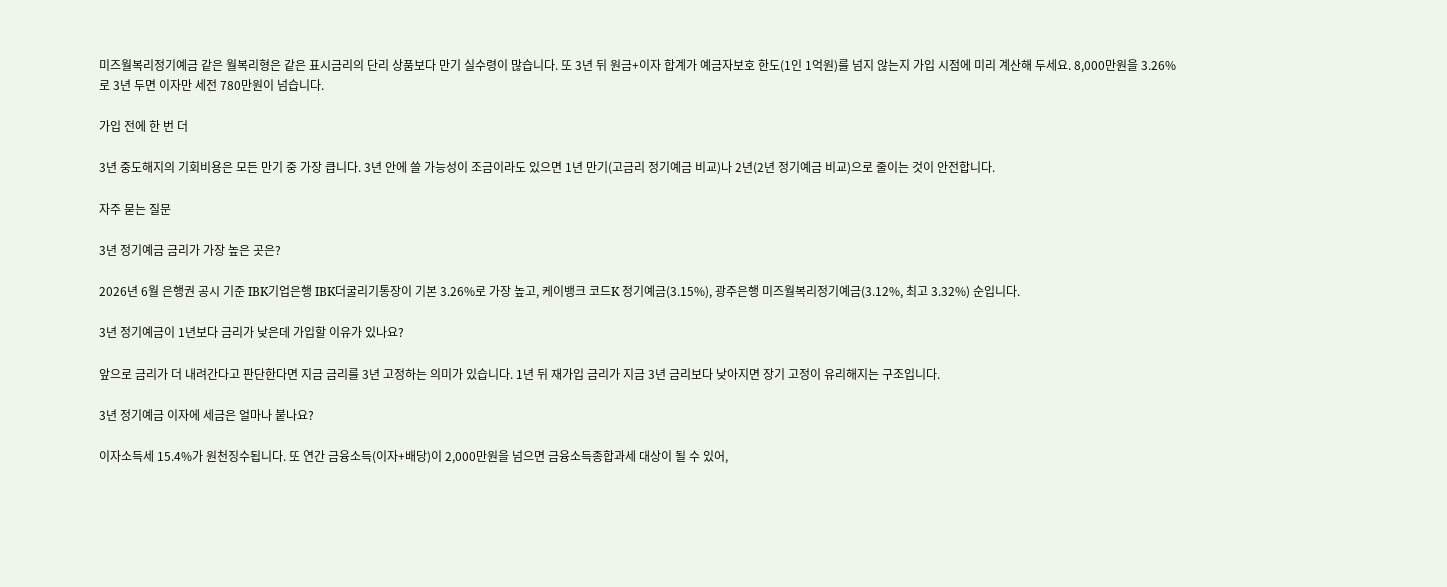미즈월복리정기예금 같은 월복리형은 같은 표시금리의 단리 상품보다 만기 실수령이 많습니다. 또 3년 뒤 원금+이자 합계가 예금자보호 한도(1인 1억원)를 넘지 않는지 가입 시점에 미리 계산해 두세요. 8,000만원을 3.26%로 3년 두면 이자만 세전 780만원이 넘습니다.

가입 전에 한 번 더

3년 중도해지의 기회비용은 모든 만기 중 가장 큽니다. 3년 안에 쓸 가능성이 조금이라도 있으면 1년 만기(고금리 정기예금 비교)나 2년(2년 정기예금 비교)으로 줄이는 것이 안전합니다.

자주 묻는 질문

3년 정기예금 금리가 가장 높은 곳은?

2026년 6월 은행권 공시 기준 IBK기업은행 IBK더굴리기통장이 기본 3.26%로 가장 높고, 케이뱅크 코드K 정기예금(3.15%), 광주은행 미즈월복리정기예금(3.12%, 최고 3.32%) 순입니다.

3년 정기예금이 1년보다 금리가 낮은데 가입할 이유가 있나요?

앞으로 금리가 더 내려간다고 판단한다면 지금 금리를 3년 고정하는 의미가 있습니다. 1년 뒤 재가입 금리가 지금 3년 금리보다 낮아지면 장기 고정이 유리해지는 구조입니다.

3년 정기예금 이자에 세금은 얼마나 붙나요?

이자소득세 15.4%가 원천징수됩니다. 또 연간 금융소득(이자+배당)이 2,000만원을 넘으면 금융소득종합과세 대상이 될 수 있어,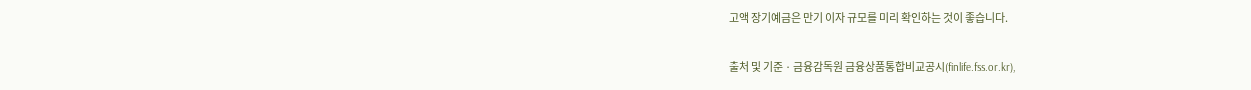고액 장기예금은 만기 이자 규모를 미리 확인하는 것이 좋습니다.

출처 및 기준 · 금융감독원 금융상품통합비교공시(finlife.fss.or.kr),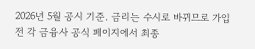2026년 5월 공시 기준. 금리는 수시로 바뀌므로 가입 전 각 금융사 공식 페이지에서 최종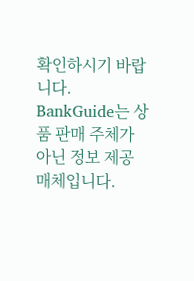확인하시기 바랍니다. BankGuide는 상품 판매 주체가 아닌 정보 제공 매체입니다.